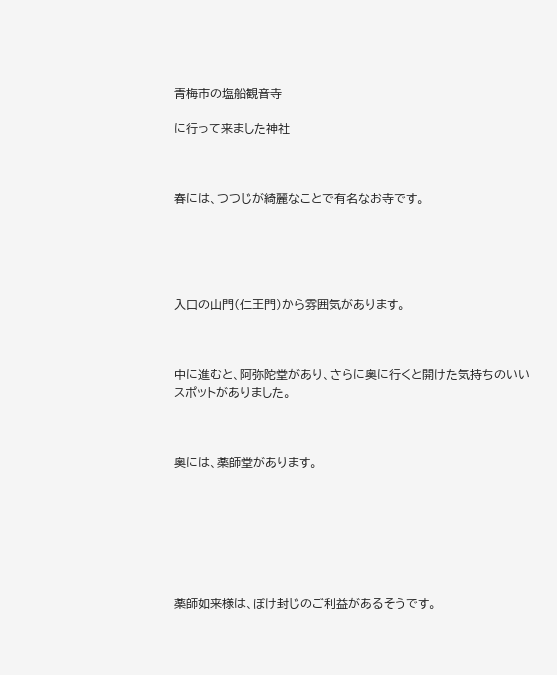青梅市の塩船観音寺

に行って来ました神社



春には、つつじが綺麗なことで有名なお寺です。





入口の山門(仁王門)から雰囲気があります。



中に進むと、阿弥陀堂があり、さらに奥に行くと開けた気持ちのいいスポットがありました。



奥には、薬師堂があります。







薬師如来様は、ぼけ封じのご利益があるそうです。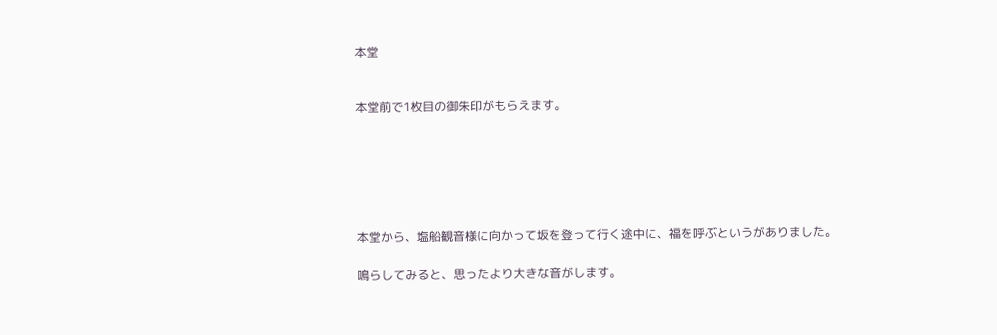本堂


本堂前で1枚目の御朱印がもらえます。






本堂から、塩船観音様に向かって坂を登って行く途中に、福を呼ぶというがありました。

鳴らしてみると、思ったより大きな音がします。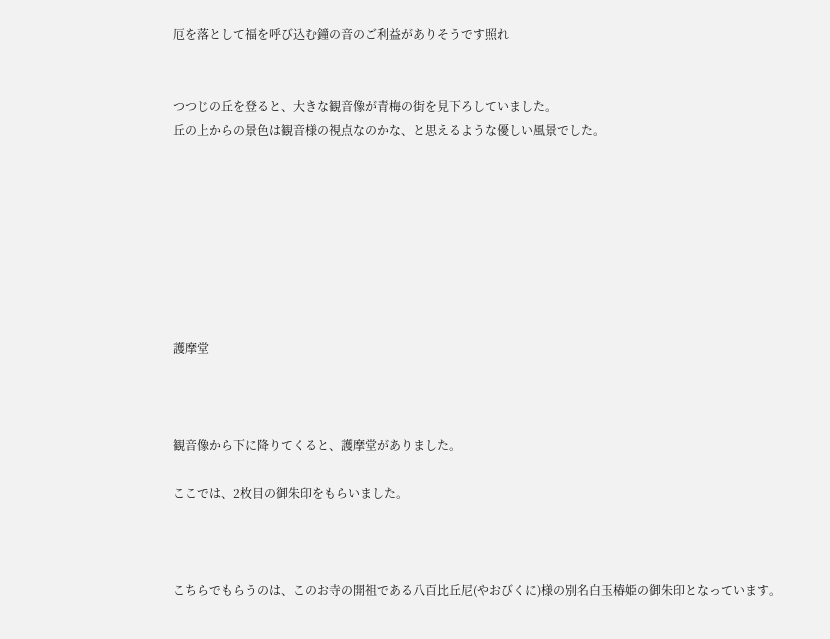厄を落として福を呼び込む鐘の音のご利益がありそうです照れ


つつじの丘を登ると、大きな観音像が青梅の街を見下ろしていました。
丘の上からの景色は観音様の視点なのかな、と思えるような優しい風景でした。








護摩堂



観音像から下に降りてくると、護摩堂がありました。

ここでは、2枚目の御朱印をもらいました。



こちらでもらうのは、このお寺の開祖である八百比丘尼(やおびくに)様の別名白玉椿姫の御朱印となっています。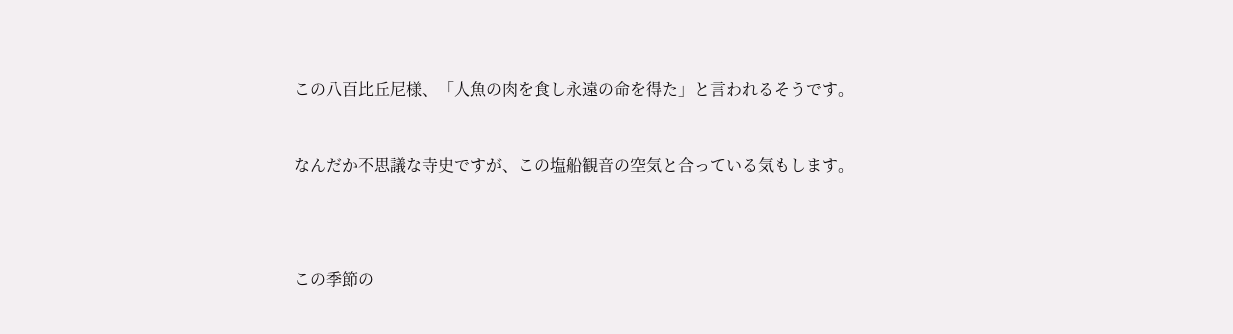この八百比丘尼様、「人魚の肉を食し永遠の命を得た」と言われるそうです。



なんだか不思議な寺史ですが、この塩船観音の空気と合っている気もします。





この季節の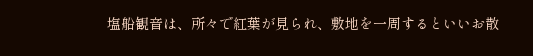塩船観音は、所々で紅葉が見られ、敷地を一周するといいお散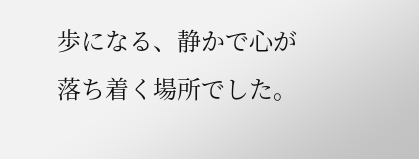歩になる、静かで心が落ち着く場所でした。